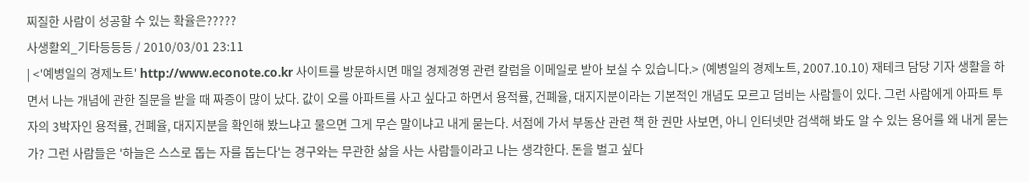찌질한 사람이 성공할 수 있는 확율은?????
사생활외_기타등등등 / 2010/03/01 23:11
| <'예병일의 경제노트' http://www.econote.co.kr 사이트를 방문하시면 매일 경제경영 관련 칼럼을 이메일로 받아 보실 수 있습니다.> (예병일의 경제노트, 2007.10.10) 재테크 담당 기자 생활을 하면서 나는 개념에 관한 질문을 받을 때 짜증이 많이 났다. 값이 오를 아파트를 사고 싶다고 하면서 용적률, 건폐율, 대지지분이라는 기본적인 개념도 모르고 덤비는 사람들이 있다. 그런 사람에게 아파트 투자의 3박자인 용적률, 건폐율, 대지지분을 확인해 봤느냐고 물으면 그게 무슨 말이냐고 내게 묻는다. 서점에 가서 부동산 관련 책 한 권만 사보면, 아니 인터넷만 검색해 봐도 알 수 있는 용어를 왜 내게 묻는가? 그런 사람들은 '하늘은 스스로 돕는 자를 돕는다'는 경구와는 무관한 삶을 사는 사람들이라고 나는 생각한다. 돈을 벌고 싶다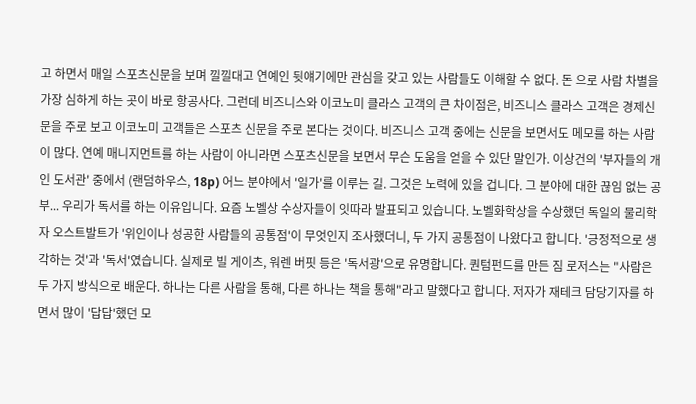고 하면서 매일 스포츠신문을 보며 낄낄대고 연예인 뒷얘기에만 관심을 갖고 있는 사람들도 이해할 수 없다. 돈 으로 사람 차별을 가장 심하게 하는 곳이 바로 항공사다. 그런데 비즈니스와 이코노미 클라스 고객의 큰 차이점은, 비즈니스 클라스 고객은 경제신문을 주로 보고 이코노미 고객들은 스포츠 신문을 주로 본다는 것이다. 비즈니스 고객 중에는 신문을 보면서도 메모를 하는 사람이 많다. 연예 매니지먼트를 하는 사람이 아니라면 스포츠신문을 보면서 무슨 도움을 얻을 수 있단 말인가. 이상건의 '부자들의 개인 도서관' 중에서 (랜덤하우스, 18p) 어느 분야에서 '일가'를 이루는 길. 그것은 노력에 있을 겁니다. 그 분야에 대한 끊임 없는 공부... 우리가 독서를 하는 이유입니다. 요즘 노벨상 수상자들이 잇따라 발표되고 있습니다. 노벨화학상을 수상했던 독일의 물리학자 오스트발트가 '위인이나 성공한 사람들의 공통점'이 무엇인지 조사했더니, 두 가지 공통점이 나왔다고 합니다. '긍정적으로 생각하는 것'과 '독서'였습니다. 실제로 빌 게이츠, 워렌 버핏 등은 '독서광'으로 유명합니다. 퀀텀펀드를 만든 짐 로저스는 "사람은 두 가지 방식으로 배운다. 하나는 다른 사람을 통해, 다른 하나는 책을 통해"라고 말했다고 합니다. 저자가 재테크 담당기자를 하면서 많이 '답답'했던 모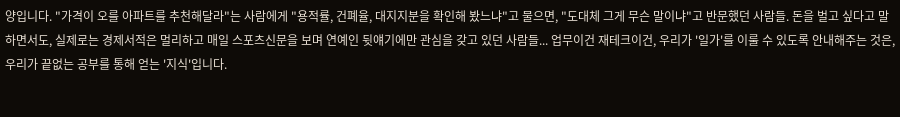양입니다. "가격이 오를 아파트를 추천해달라"는 사람에게 "용적률, 건폐율, 대지지분을 확인해 봤느냐"고 물으면, "도대체 그게 무슨 말이냐"고 반문했던 사람들. 돈을 벌고 싶다고 말하면서도, 실제로는 경제서적은 멀리하고 매일 스포츠신문을 보며 연예인 뒷얘기에만 관심을 갖고 있던 사람들... 업무이건 재테크이건, 우리가 '일가'를 이룰 수 있도록 안내해주는 것은, 우리가 끝없는 공부를 통해 얻는 '지식'입니다.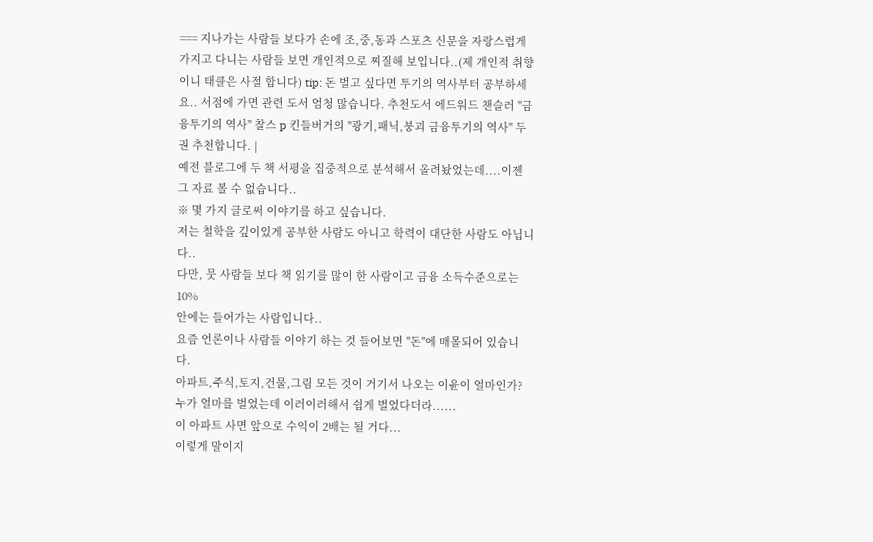=== 지나가는 사람들 보다가 손에 조,중,동과 스포츠 신문을 자랑스럽게 가지고 다니는 사람들 보면 개인적으로 찌질해 보입니다..(제 개인적 취향이니 태클은 사절 합니다) tip: 돈 벌고 싶다면 투기의 역사부터 공부하세요.. 서점에 가면 관련 도서 엄청 많습니다. 추천도서 에드워드 챈슬러 "금융투기의 역사" 찰스 p 킨들버거의 "광기,패닉,붕괴 금융투기의 역사" 두 권 추천합니다. |
예전 블로그에 두 책 서평을 집중적으로 분석해서 올려놨었는데....이젠 그 자료 볼 수 없습니다..
※ 몇 가지 글로써 이야기를 하고 싶습니다.
저는 철학을 깊이있게 공부한 사람도 아니고 학력이 대단한 사람도 아닙니다..
다만, 뭇 사람들 보다 책 읽기를 많이 한 사람이고 금융 소득수준으로는 10%
안에는 들어가는 사람입니다..
요즘 언론이나 사람들 이야기 하는 것 들어보면 "돈"에 매몰되어 있습니다.
아파트,주식,토지,건물,그림 모든 것이 거기서 나오는 이윤이 얼마인가?
누가 얼마를 벌었는데 이러이러해서 쉽게 벌었다더라......
이 아파트 사면 앞으로 수익이 2배는 될 거다...
이렇게 말이지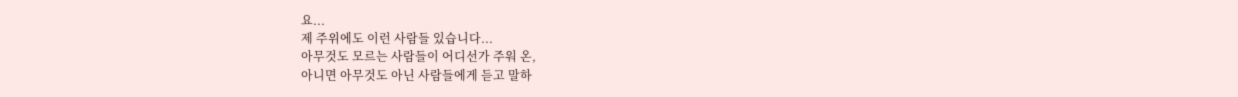요...
제 주위에도 이런 사람들 있습니다...
아무것도 모르는 사람들이 어디선가 주워 온,
아니면 아무것도 아닌 사람들에게 듣고 말하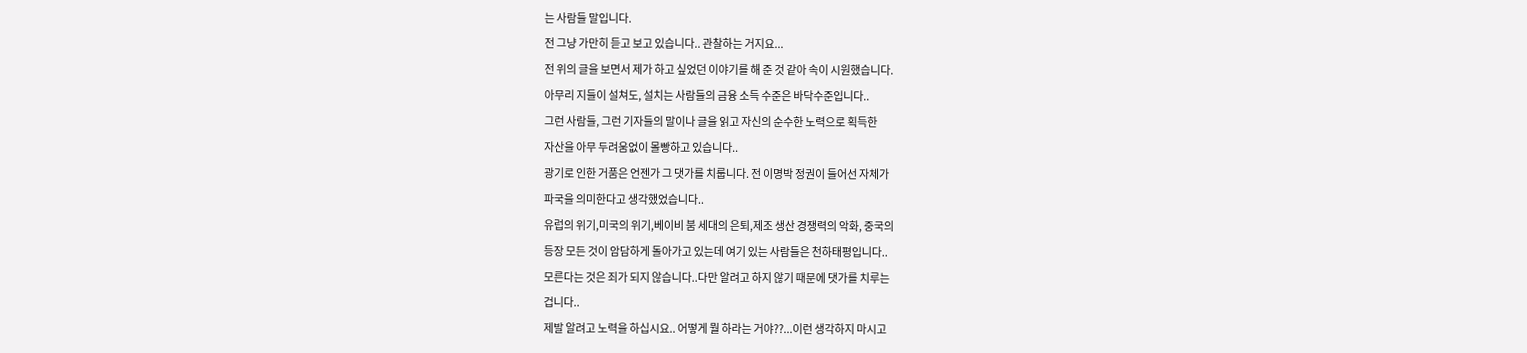는 사람들 말입니다.
전 그냥 가만히 듣고 보고 있습니다.. 관찰하는 거지요...
전 위의 글을 보면서 제가 하고 싶었던 이야기를 해 준 것 같아 속이 시원했습니다.
아무리 지들이 설쳐도, 설치는 사람들의 금융 소득 수준은 바닥수준입니다..
그런 사람들, 그런 기자들의 말이나 글을 읽고 자신의 순수한 노력으로 획득한
자산을 아무 두려움없이 몰빵하고 있습니다..
광기로 인한 거품은 언젠가 그 댓가를 치룹니다. 전 이명박 정권이 들어선 자체가
파국을 의미한다고 생각했었습니다..
유럽의 위기,미국의 위기,베이비 붐 세대의 은퇴,제조 생산 경쟁력의 악화, 중국의
등장 모든 것이 암담하게 돌아가고 있는데 여기 있는 사람들은 천하태평입니다..
모른다는 것은 죄가 되지 않습니다..다만 알려고 하지 않기 때문에 댓가를 치루는
겁니다..
제발 알려고 노력을 하십시요.. 어떻게 뭘 하라는 거야??...이런 생각하지 마시고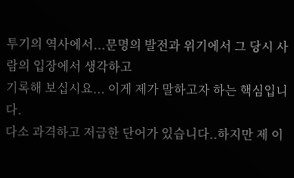투기의 역사에서...문명의 발전과 위기에서 그 당시 사람의 입장에서 생각하고
기록해 보십시요... 이게 제가 말하고자 하는 핵심입니다.
다소 과격하고 저급한 단어가 있습니다..하지만 제 이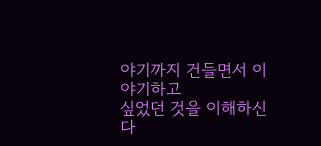야기까지 건들면서 이야기하고
싶었던 것을 이해하신다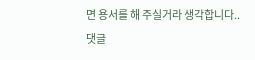면 용서를 해 주실거라 생각합니다..
댓글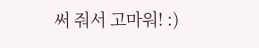써 줘서 고마워! :)